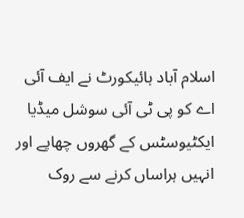اسلام آباد ہائیکورٹ نے ایف آئی اے کو پی ٹی آئی سوشل میڈیا ایکٹیوسٹس کے گھروں چھاپے اور انہیں ہراساں کرنے سے روک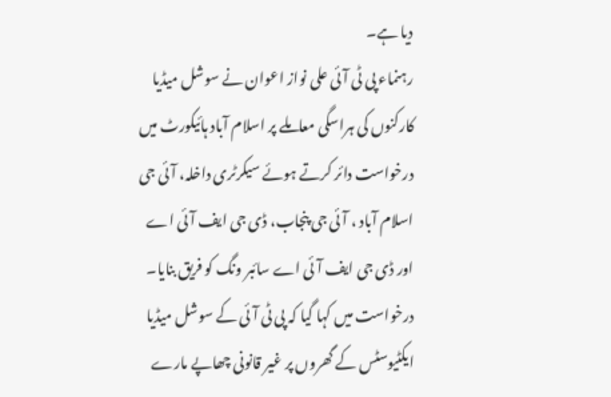دیا ہے۔
رہنماء پی ٹی آئی علی نواز اعوان نے سوشل میڈیا کارکنوں کی ہراسگی معاملے پر اسلام آباد ہائیکورٹ میں درخواست دائر کرتے ہوئے سیکرٹری داخلہ، آئی جی اسلام آباد ، آئی جی پنجاب، ڈی جی ایف آئی اے اور ڈی جی ایف آئی اے سائبر ونگ کو فریق بنایا۔
درخواست میں کہا گیا کہ پی ٹی آئی کے سوشل میڈیا ایکٹیوسٹس کے گھروں پر غیر قانونی چھاپے مارے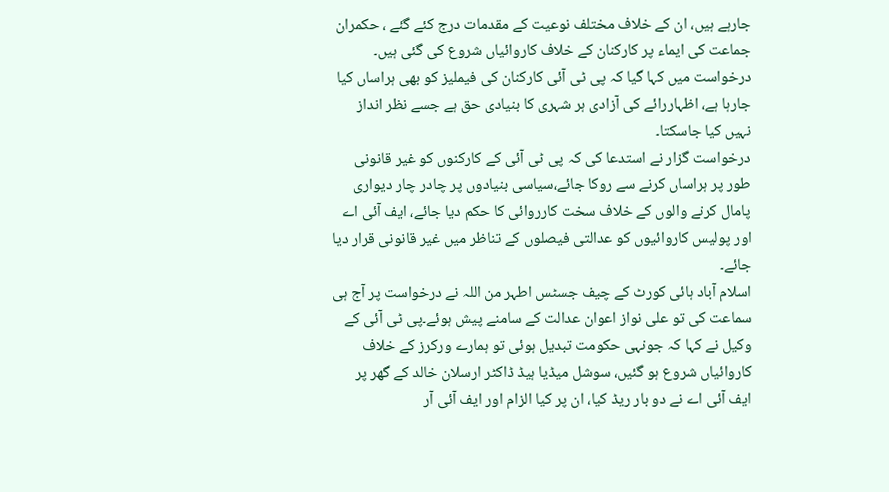جارہے ہیں، ان کے خلاف مختلف نوعیت کے مقدمات درج کئے گئے ، حکمران جماعت کی ایماء پر کارکنان کے خلاف کاروائیاں شروع کی گئی ہیں۔ درخواست میں کہا گیا کہ پی ٹی آئی کارکنان کی فیملیز کو بھی ہراساں کیا جارہا ہے، اظہاررائے کی آزادی ہر شہری کا بنیادی حق ہے جسے نظر انداز نہیں کیا جاسکتا۔
درخواست گزار نے استدعا کی کہ پی ٹی آئی کے کارکنوں کو غیر قانونی طور پر ہراساں کرنے سے روکا جائے،سیاسی بنیادوں پر چادر چار دیواری پامال کرنے والوں کے خلاف سخت کارروائی کا حکم دیا جائے، ایف آئی اے اور پولیس کاروائیوں کو عدالتی فیصلوں کے تناظر میں غیر قانونی قرار دیا جائے۔
اسلام آباد ہائی کورٹ کے چیف جسٹس اطہر من اللہ نے درخواست پر آج ہی سماعت کی تو علی نواز اعوان عدالت کے سامنے پیش ہوئے۔پی ٹی آئی کے وکیل نے کہا کہ جونہی حکومت تبدیل ہوئی تو ہمارے ورکرز کے خلاف کاروائیاں شروع ہو گئیں، سوشل میڈیا ہیڈ ڈاکٹر ارسلان خالد کے گھر پر ایف آئی اے نے دو بار ریڈ کیا، ان پر کیا الزام اور ایف آئی آر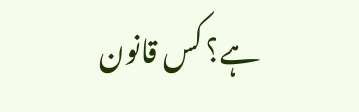ہے؟ کس قانون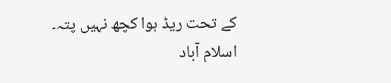کے تحت ریڈ ہوا کچھ نہیں پتہ۔
اسلام آباد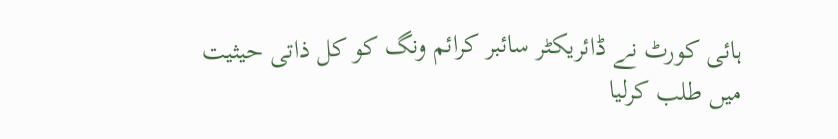ہائی کورٹ نے ڈائریکٹر سائبر کرائم ونگ کو کل ذاتی حیثیت میں طلب کرلیا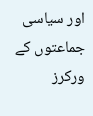اور سیاسی جماعتوں کے ورکرز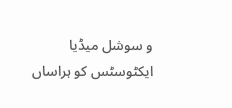و سوشل میڈیا ایکٹوسٹس کو ہراساں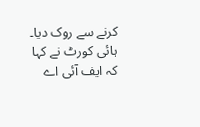کرنے سے روک دیا۔ ہائی کورٹ نے کہا کہ ایف آئی اے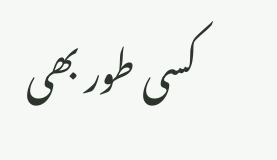کسی طور بھی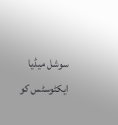سوشل میڈیا ایکٹوسٹس کو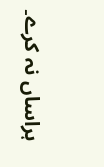ہراساں نہ کرے۔